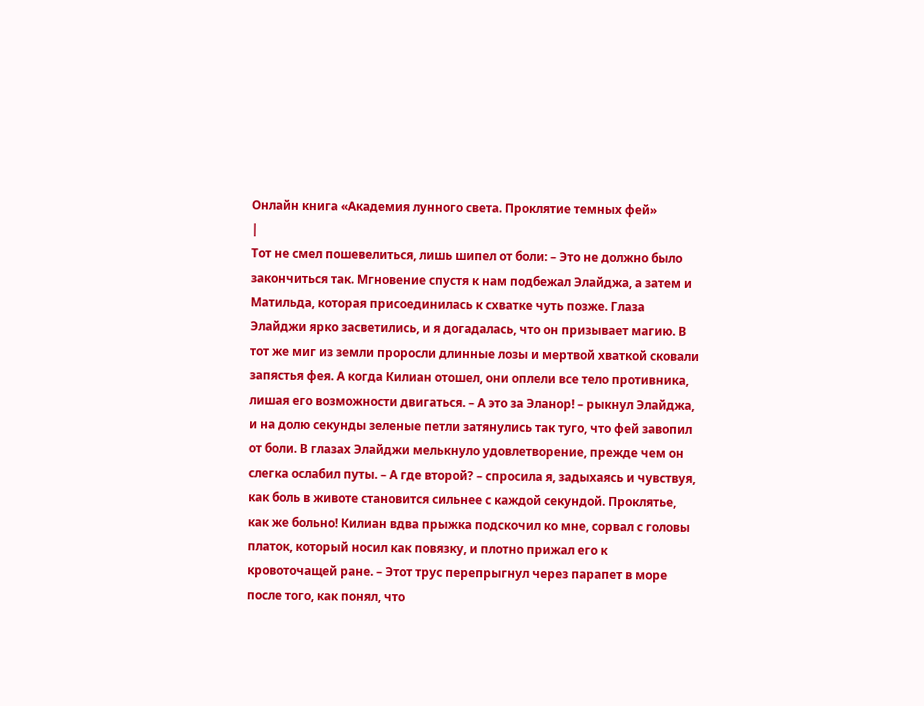Онлайн книга «Академия лунного света. Проклятие темных фей»
|
Тот не смел пошевелиться, лишь шипел от боли: – Это не должно было закончиться так. Мгновение спустя к нам подбежал Элайджа, а затем и Матильда, которая присоединилась к схватке чуть позже. Глаза Элайджи ярко засветились, и я догадалась, что он призывает магию. В тот же миг из земли проросли длинные лозы и мертвой хваткой сковали запястья фея. А когда Килиан отошел, они оплели все тело противника, лишая его возможности двигаться. – А это за Эланор! – рыкнул Элайджа, и на долю секунды зеленые петли затянулись так туго, что фей завопил от боли. В глазах Элайджи мелькнуло удовлетворение, прежде чем он слегка ослабил путы. – А где второй? – спросила я, задыхаясь и чувствуя, как боль в животе становится сильнее с каждой секундой. Проклятье, как же больно! Килиан вдва прыжка подскочил ко мне, сорвал с головы платок, который носил как повязку, и плотно прижал его к кровоточащей ране. – Этот трус перепрыгнул через парапет в море после того, как понял, что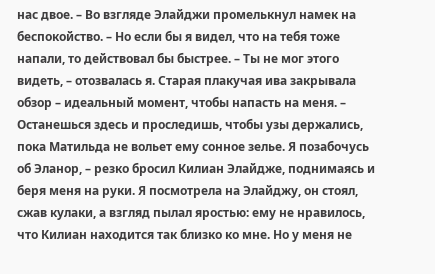нас двое. – Во взгляде Элайджи промелькнул намек на беспокойство. – Но если бы я видел, что на тебя тоже напали, то действовал бы быстрее. – Ты не мог этого видеть, – отозвалась я. Старая плакучая ива закрывала обзор – идеальный момент, чтобы напасть на меня. – Останешься здесь и проследишь, чтобы узы держались, пока Матильда не вольет ему сонное зелье. Я позабочусь об Эланор, – резко бросил Килиан Элайдже, поднимаясь и беря меня на руки. Я посмотрела на Элайджу, он стоял, сжав кулаки, а взгляд пылал яростью: ему не нравилось, что Килиан находится так близко ко мне. Но у меня не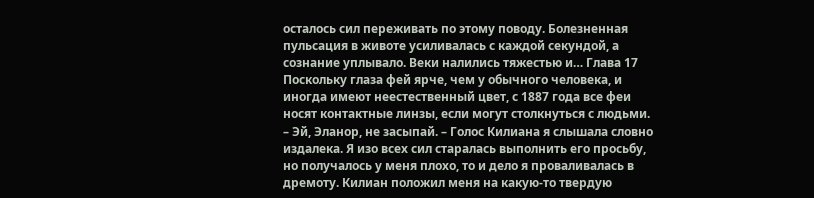осталось сил переживать по этому поводу. Болезненная пульсация в животе усиливалась с каждой секундой, а сознание уплывало. Веки налились тяжестью и… Глава 17 Поскольку глаза фей ярче, чем у обычного человека, и иногда имеют неестественный цвет, с 1887 года все феи носят контактные линзы, если могут столкнуться с людьми. – Эй, Эланор, не засыпай. – Голос Килиана я слышала словно издалека. Я изо всех сил старалась выполнить его просьбу, но получалось у меня плохо, то и дело я проваливалась в дремоту. Килиан положил меня на какую-то твердую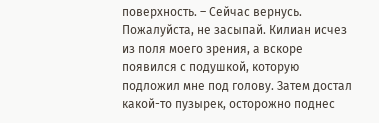поверхность. – Сейчас вернусь. Пожалуйста, не засыпай. Килиан исчез из поля моего зрения, а вскоре появился с подушкой, которую подложил мне под голову. Затем достал какой-то пузырек, осторожно поднес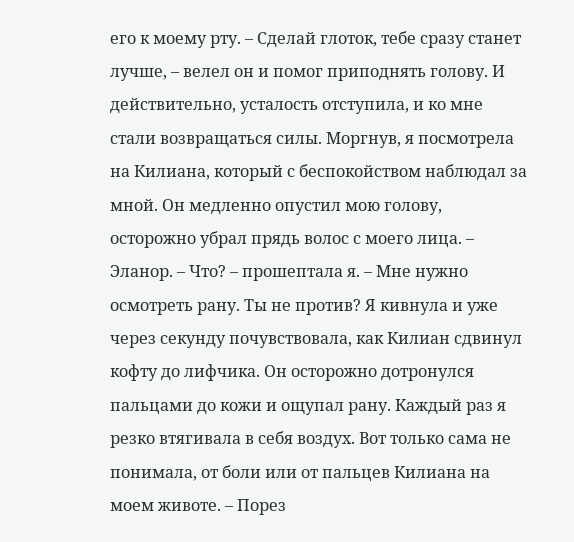его к моему рту. – Сделай глоток, тебе сразу станет лучше, – велел он и помог приподнять голову. И действительно, усталость отступила, и ко мне стали возвращаться силы. Моргнув, я посмотрела на Килиана, который с беспокойством наблюдал за мной. Он медленно опустил мою голову, осторожно убрал прядь волос с моего лица. – Эланор. – Что? – прошептала я. – Мне нужно осмотреть рану. Ты не против? Я кивнула и уже через секунду почувствовала, как Килиан сдвинул кофту до лифчика. Он осторожно дотронулся пальцами до кожи и ощупал рану. Каждый раз я резко втягивала в себя воздух. Вот только сама не понимала, от боли или от пальцев Килиана на моем животе. – Порез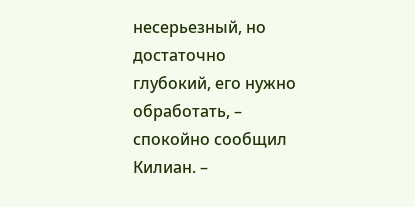несерьезный, но достаточно глубокий, его нужно обработать, – спокойно сообщил Килиан. –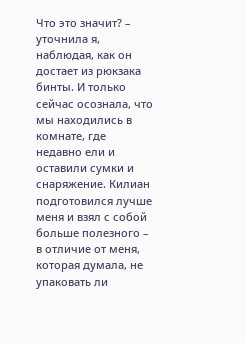Что это значит? – уточнила я, наблюдая, как он достает из рюкзака бинты. И только сейчас осознала, что мы находились в комнате, где недавно ели и оставили сумки и снаряжение. Килиан подготовился лучше меня и взял с собой больше полезного – в отличие от меня, которая думала, не упаковать ли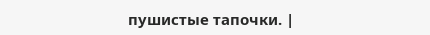пушистые тапочки. |